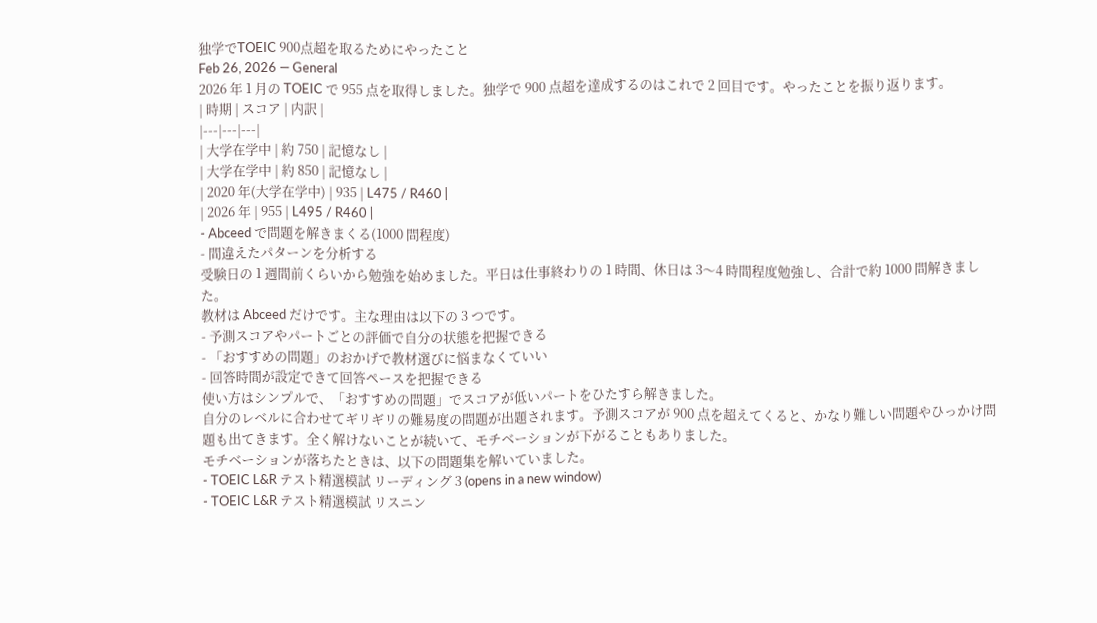独学でTOEIC 900点超を取るためにやったこと
Feb 26, 2026 — General
2026 年 1 月の TOEIC で 955 点を取得しました。独学で 900 点超を達成するのはこれで 2 回目です。やったことを振り返ります。
| 時期 | スコア | 内訳 |
|---|---|---|
| 大学在学中 | 約 750 | 記憶なし |
| 大学在学中 | 約 850 | 記憶なし |
| 2020 年(大学在学中) | 935 | L475 / R460 |
| 2026 年 | 955 | L495 / R460 |
- Abceed で問題を解きまくる(1000 問程度)
- 間違えたパターンを分析する
受験日の 1 週間前くらいから勉強を始めました。平日は仕事終わりの 1 時間、休日は 3〜4 時間程度勉強し、合計で約 1000 問解きました。
教材は Abceed だけです。主な理由は以下の 3 つです。
- 予測スコアやパートごとの評価で自分の状態を把握できる
- 「おすすめの問題」のおかげで教材選びに悩まなくていい
- 回答時間が設定できて回答ペースを把握できる
使い方はシンプルで、「おすすめの問題」でスコアが低いパートをひたすら解きました。
自分のレベルに合わせてギリギリの難易度の問題が出題されます。予測スコアが 900 点を超えてくると、かなり難しい問題やひっかけ問題も出てきます。全く解けないことが続いて、モチベーションが下がることもありました。
モチベーションが落ちたときは、以下の問題集を解いていました。
- TOEIC L&R テスト精選模試 リーディング 3 (opens in a new window)
- TOEIC L&R テスト精選模試 リスニン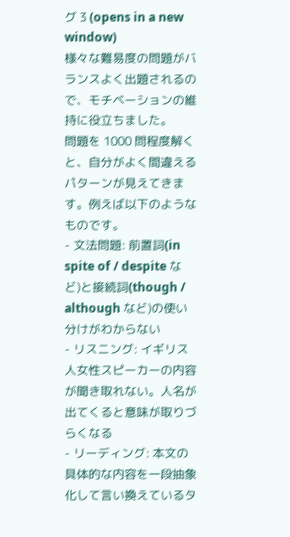グ 3 (opens in a new window)
様々な難易度の問題がバランスよく出題されるので、モチベーションの維持に役立ちました。
問題を 1000 問程度解くと、自分がよく間違えるパターンが見えてきます。例えば以下のようなものです。
- 文法問題: 前置詞(in spite of / despite など)と接続詞(though / although など)の使い分けがわからない
- リスニング: イギリス人女性スピーカーの内容が聞き取れない。人名が出てくると意味が取りづらくなる
- リーディング: 本文の具体的な内容を一段抽象化して言い換えているタ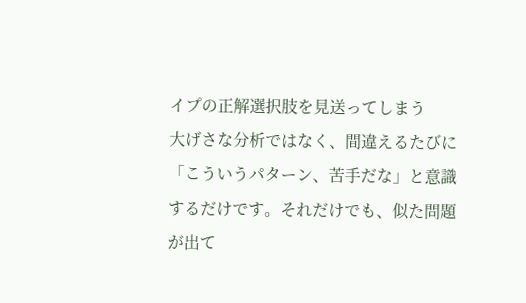イプの正解選択肢を見送ってしまう
大げさな分析ではなく、間違えるたびに「こういうパターン、苦手だな」と意識するだけです。それだけでも、似た問題が出て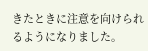きたときに注意を向けられるようになりました。